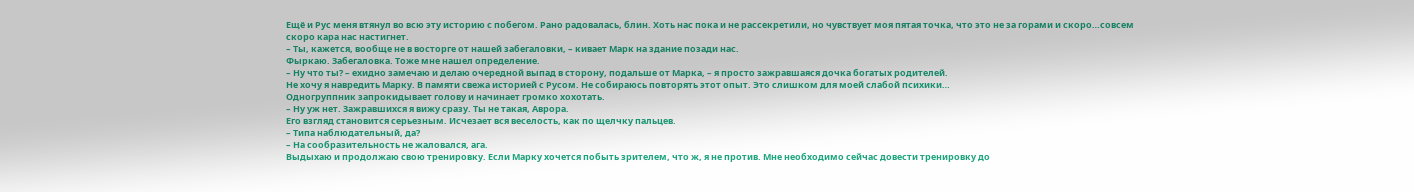Ещё и Рус меня втянул во всю эту историю с побегом. Рано радовалась, блин. Хоть нас пока и не рассекретили, но чувствует моя пятая точка, что это не за горами и скоро…совсем скоро кара нас настигнет.
– Ты, кажется, вообще не в восторге от нашей забегаловки, – кивает Марк на здание позади нас.
Фыркаю. Забегаловка. Тоже мне нашел определение.
– Ну что ты? – ехидно замечаю и делаю очередной выпад в сторону, подальше от Марка, – я просто зажравшаяся дочка богатых родителей.
Не хочу я навредить Марку. В памяти свежа историей с Русом. Не собираюсь повторять этот опыт. Это слишком для моей слабой психики…
Одногруппник запрокидывает голову и начинает громко хохотать.
– Ну уж нет. Зажравшихся я вижу сразу. Ты не такая, Аврора.
Его взгляд становится серьезным. Исчезает вся веселость, как по щелчку пальцев.
– Типа наблюдательный, да?
– На сообразительность не жаловался, ага.
Выдыхаю и продолжаю свою тренировку. Если Марку хочется побыть зрителем, что ж, я не против. Мне необходимо сейчас довести тренировку до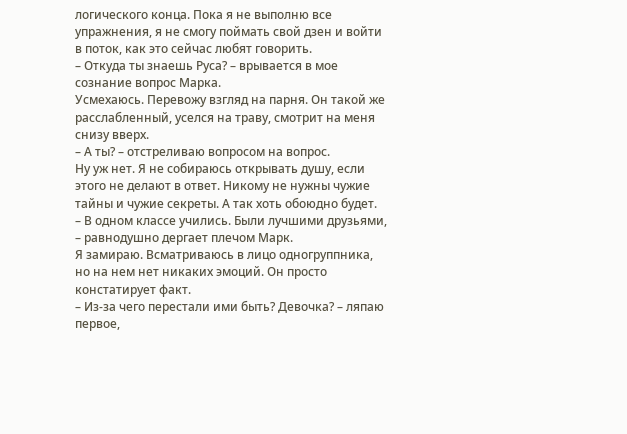логического конца. Пока я не выполню все упражнения, я не смогу поймать свой дзен и войти в поток, как это сейчас любят говорить.
– Откуда ты знаешь Руса? – врывается в мое сознание вопрос Марка.
Усмехаюсь. Перевожу взгляд на парня. Он такой же расслабленный, уселся на траву, смотрит на меня снизу вверх.
– А ты? – отстреливаю вопросом на вопрос.
Ну уж нет. Я не собираюсь открывать душу, если этого не делают в ответ. Никому не нужны чужие тайны и чужие секреты. А так хоть обоюдно будет.
– В одном классе учились. Были лучшими друзьями, – равнодушно дергает плечом Марк.
Я замираю. Всматриваюсь в лицо одногруппника, но на нем нет никаких эмоций. Он просто констатирует факт.
– Из-за чего перестали ими быть? Девочка? – ляпаю первое,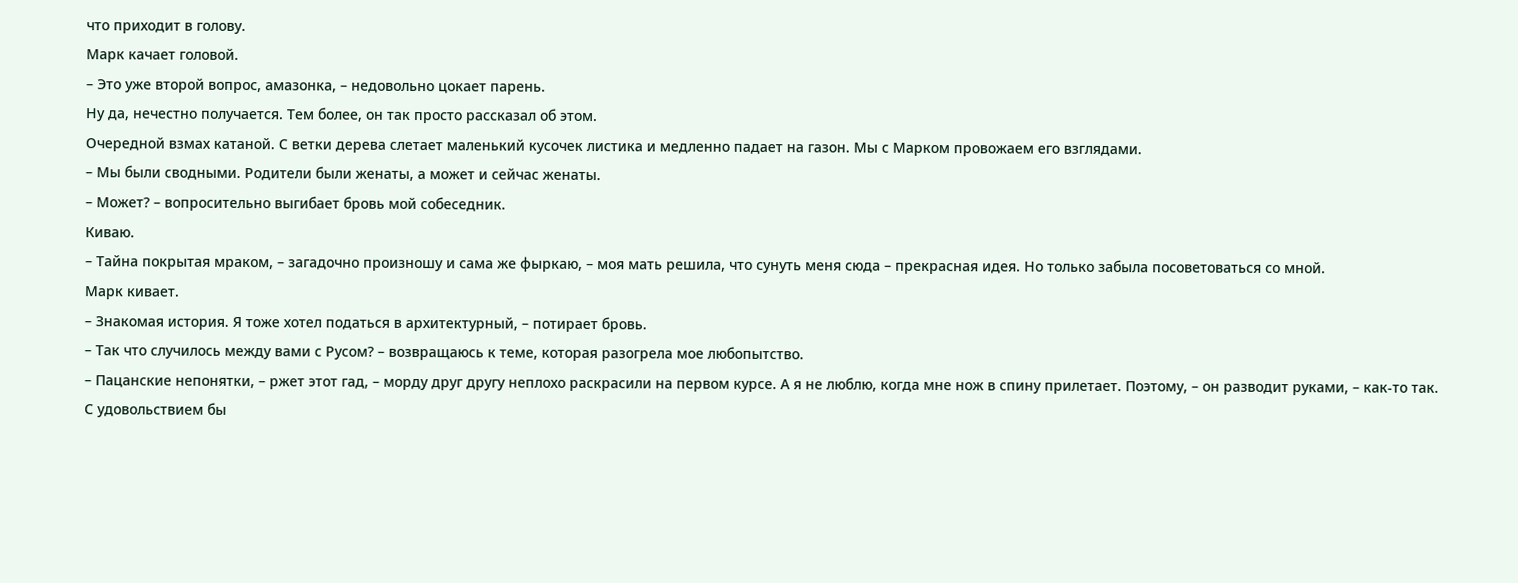что приходит в голову.
Марк качает головой.
– Это уже второй вопрос, амазонка, – недовольно цокает парень.
Ну да, нечестно получается. Тем более, он так просто рассказал об этом.
Очередной взмах катаной. С ветки дерева слетает маленький кусочек листика и медленно падает на газон. Мы с Марком провожаем его взглядами.
– Мы были сводными. Родители были женаты, а может и сейчас женаты.
– Может? – вопросительно выгибает бровь мой собеседник.
Киваю.
– Тайна покрытая мраком, – загадочно произношу и сама же фыркаю, – моя мать решила, что сунуть меня сюда – прекрасная идея. Но только забыла посоветоваться со мной.
Марк кивает.
– Знакомая история. Я тоже хотел податься в архитектурный, – потирает бровь.
– Так что случилось между вами с Русом? – возвращаюсь к теме, которая разогрела мое любопытство.
– Пацанские непонятки, – ржет этот гад, – морду друг другу неплохо раскрасили на первом курсе. А я не люблю, когда мне нож в спину прилетает. Поэтому, – он разводит руками, – как-то так.
С удовольствием бы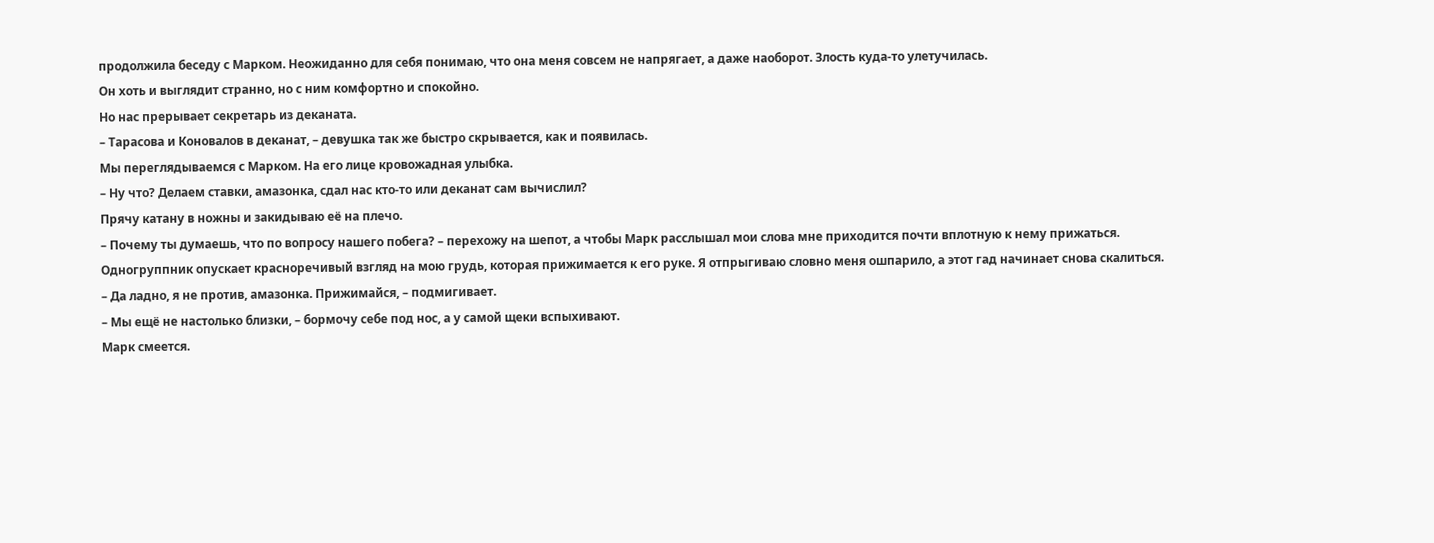продолжила беседу с Марком. Неожиданно для себя понимаю, что она меня совсем не напрягает, а даже наоборот. Злость куда-то улетучилась.
Он хоть и выглядит странно, но с ним комфортно и спокойно.
Но нас прерывает секретарь из деканата.
– Тарасова и Коновалов в деканат, – девушка так же быстро скрывается, как и появилась.
Мы переглядываемся с Марком. На его лице кровожадная улыбка.
– Ну что? Делаем ставки, амазонка, сдал нас кто-то или деканат сам вычислил?
Прячу катану в ножны и закидываю её на плечо.
– Почему ты думаешь, что по вопросу нашего побега? – перехожу на шепот, а чтобы Марк расслышал мои слова мне приходится почти вплотную к нему прижаться.
Одногруппник опускает красноречивый взгляд на мою грудь, которая прижимается к его руке. Я отпрыгиваю словно меня ошпарило, а этот гад начинает снова скалиться.
– Да ладно, я не против, амазонка. Прижимайся, – подмигивает.
– Мы ещё не настолько близки, – бормочу себе под нос, а у самой щеки вспыхивают.
Марк смеется.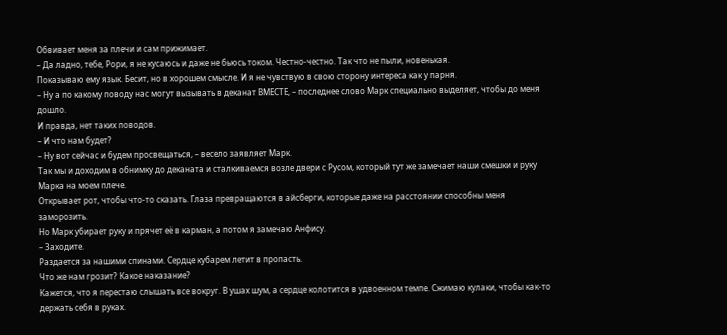Обвивает меня за плечи и сам прижимает.
– Да ладно, тебе, Рори, я не кусаюсь и даже не бьюсь током. Честно-честно. Так что не пыли, новенькая.
Показываю ему язык. Бесит, но в хорошем смысле. И я не чувствую в свою сторону интереса как у парня.
– Ну а по какому поводу нас могут вызывать в деканат ВМЕСТЕ, – последнее слово Марк специально выделяет, чтобы до меня дошло.
И правда, нет таких поводов.
– И что нам будет?
– Ну вот сейчас и будем просвещаться, – весело заявляет Марк.
Так мы и доходим в обнимку до деканата и сталкиваемся возле двери с Русом, который тут же замечает наши смешки и руку Марка на моем плече.
Открывает рот, чтобы что-то сказать. Глаза превращаются в айсберги, которые даже на расстоянии способны меня заморозить.
Но Марк убирает руку и прячет её в карман, а потом я замечаю Анфису.
– Заходите.
Раздается за нашими спинами. Сердце кубарем летит в пропасть.
Что же нам грозит? Какое наказание?
Кажется, что я перестаю слышать все вокруг. В ушах шум, а сердце колотится в удвоенном темпе. Сжимаю кулаки, чтобы как-то держать себя в руках.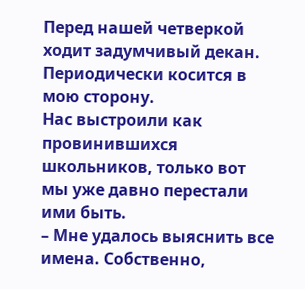Перед нашей четверкой ходит задумчивый декан. Периодически косится в мою сторону.
Нас выстроили как провинившихся школьников, только вот мы уже давно перестали ими быть.
– Мне удалось выяснить все имена. Собственно,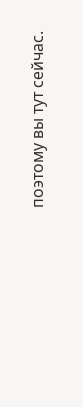поэтому вы тут сейчас.